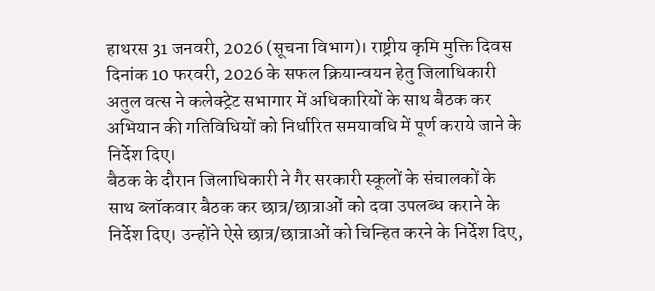हाथरस 31 जनवरी, 2026 (सूचना विभाग)। राष्ट्रीय कृमि मुक्ति दिवस दिनांक 10 फरवरी, 2026 के सफल क्रियान्वयन हेतु जिलाधिकारी अतुल वत्स ने कलेक्ट्रेट सभागार में अधिकारियों के साथ बैठक कर अभियान की गतिविधियों को निर्धारित समयावधि में पूर्ण कराये जाने के निर्देश दिए।
बैठक के दौरान जिलाधिकारी ने गैर सरकारी स्कूलों के संचालकों के साथ ब्लॉकवार बैठक कर छात्र/छात्राओं को दवा उपलब्ध कराने के निर्देश दिए। उन्होंने ऐसे छात्र/छात्राओं को चिन्हित करने के निर्देश दिए,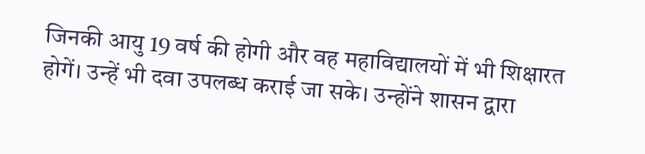जिनकी आयु 19 वर्ष की होगी और वह महाविद्यालयों में भी शिक्षारत होगें। उन्हें भी दवा उपलब्ध कराई जा सके। उन्होंने शासन द्वारा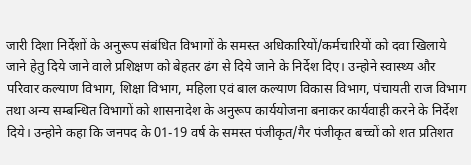जारी दिशा निर्देशों के अनुरूप संबंधित विभागों के समस्त अधिकारियों/कर्मचारियों को दवा खिलाये जाने हेतु दिये जाने वाले प्रशिक्षण को बेहतर ढंग से दिये जाने के निर्देश दिए। उन्होने स्वास्थ्य और परिवार कल्याण विभाग, शिक्षा विभाग, महिला एवं बाल कल्याण विकास विभाग, पंचायती राज विभाग तथा अन्य सम्बन्धित विभागों को शासनादेश के अनुरूप कार्ययोजना बनाकर कार्यवाही करने के निर्देश दिये। उन्होने कहा कि जनपद के 01-19 वर्ष के समस्त पंजीकृत/गैर पंजीकृत बच्चों को शत प्रतिशत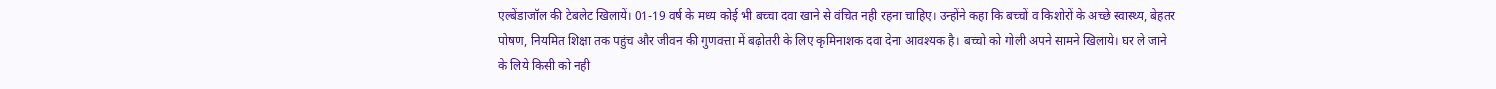एल्बेंडाजॉल की टेबलेट खिलायें। 01-19 वर्ष के मध्य कोई भी बच्चा दवा खाने से वंचित नही रहना चाहिए। उन्होंने कहा कि बच्चों व किशोरों के अच्छे स्वास्थ्य, बेहतर पोषण, नियमित शिक्षा तक पहुंच और जीवन की गुणवत्ता में बढ़ोतरी के लिए कृमिनाशक दवा देना आवश्यक है। बच्चो को गोली अपने सामने खिलाये। घर ले जाने के लिये किसी को नही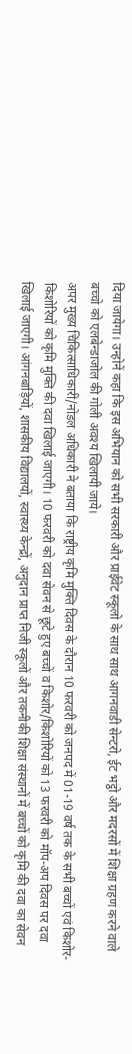दिया जायेगा। उन्होनें कहा कि इस अभियान को सभी सरकारी और प्राईवेट स्कूलो के साथ साथ आगनवाडी सेन्टरो, ईट भट्ठो और मदरसों में शिक्षा ग्रहण करने वाले बच्चो को एलबेन्डाजोल की गोली अवश्य खिलायी जाये।
अपर मुख्य चिकित्साधिकारी/नोडल अधिकारी ने बताया कि राष्ट्रीय कृमि मुक्ति दिवस के दौरान 10 फरवरी को जनपद में 01-19 वर्ष तक के सभी बच्चों एवं किशोर-किशोरियों को कृमि मुक्ति की दवा खिलाई जाएगी। 10 फरवरी को दवा सेवन से छूटे हुए बच्चों व किशोर/किशोरियों को 13 फरवरी को मॉप-अप दिवस पर दवा खिलाई जाएगी। आंगनबाड़ियों, शासकीय विद्यालयों, स्वास्थ्य केन्द्रों, अनुदान प्राप्त निजी स्कूलों और तकनीकी शिक्षा संस्थानों में बच्चों को कृमि की दवा का सेवन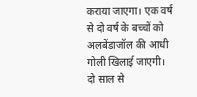कराया जाएगा। एक वर्ष से दो वर्ष के बच्चों को अलबेंडाजॉल की आधी गोली खिलाई जाएगी। दो साल से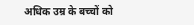अधिक उम्र के बच्चों को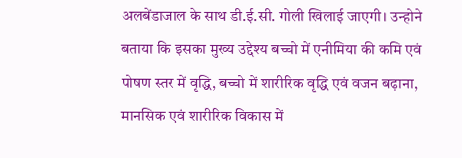अलबेंडाजाल के साथ डी.ई.सी. गोली खिलाई जाएगी। उन्होने बताया कि इसका मुख्य उद्देश्य बच्चो में एनीमिया की कमि एवं पोषण स्तर में वृद्धि, बच्चो में शारीरिक वृद्धि एवं वजन बढ़ाना, मानसिक एवं शारीरिक विकास में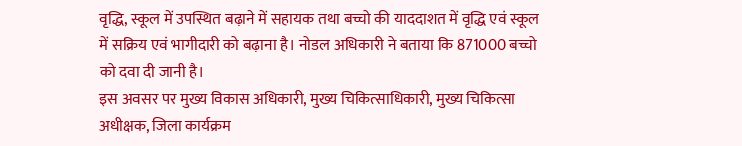वृद्धि, स्कूल में उपस्थित बढ़ाने में सहायक तथा बच्चो की याददाशत में वृद्धि एवं स्कूल में सक्रिय एवं भागीदारी को बढ़ाना है। नोडल अधिकारी ने बताया कि 871000 बच्चो को दवा दी जानी है।
इस अवसर पर मुख्य विकास अधिकारी, मुख्य चिकित्साधिकारी, मुख्य चिकित्सा अधीक्षक, जिला कार्यक्रम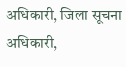अधिकारी, जिला सूचना अधिकारी,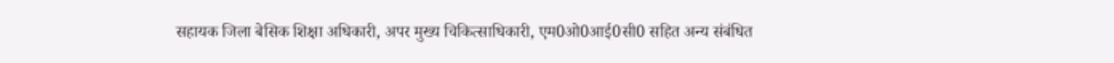सहायक जिला बेसिक शिक्षा अधिकारी, अपर मुख्य चिकित्साधिकारी, एम0ओ0आई0सी0 सहित अन्य संबंधित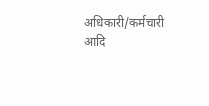अधिकारी/कर्मचारी आदि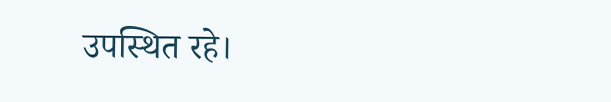उपस्थित रहे।